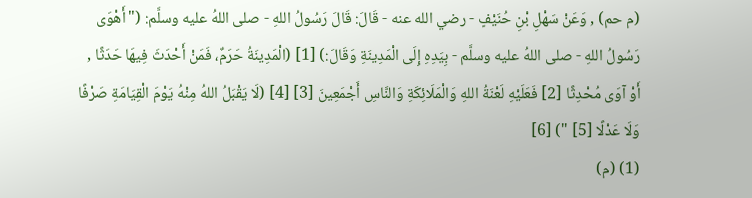(م حم) , وَعَنْ سَهْلِ بْنِ حُنَيْفٍ - رضي الله عنه - قَالَ: قَالَ رَسُولُ اللهِ - صلى اللهُ عليه وسلَّم: ("أَهْوَى رَسُولُ اللهِ - صلى اللهُ عليه وسلَّم - بِيَدِهِ إِلَى الْمَدِينَةِ وَقَالَ:) [1] (الْمَدِينَةُ حَرَمٌ، فَمَنْ أَحْدَثَ فِيهَا حَدَثًا , أَوْ آوَى مُحْدِثًا [2] فَعَلَيْهِ لَعْنَةُ اللهِ وَالْمَلَائِكَةِ وَالنَّاسِ أَجْمَعِينَ [3] [4] (لَا يَقْبَلُ اللهُ مِنْهُ يَوْمَ الْقِيَامَةِ صَرْفًا وَلَا عَدْلًا [5] ") [6]
(1) (م)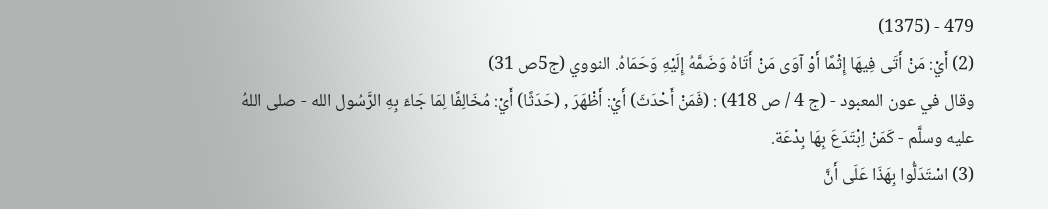479 - (1375)
(2) أَيْ: مَنْ أَتَى فِيهَا إِثْمًا أَوْ آوَى مَنْ أَتَاهُ وَضَمَّهُ إِلَيْهِ وَحَمَاهُ. النووي (ج5ص 31)
وقال في عون المعبود - (ج 4 / ص 418) : (فَمَنْ أَحْدَثَ) أَيْ: أَظْهَرَ , (حَدَثًا) أَيْ: مُخَالِفًا لِمَا جَاءَ بِهِ الرَّسُول الله - صلى اللهُ عليه وسلَّم - كَمَنْ اِبْتَدَعَ بِهَا بِدْعَة.
(3) اسْتَدَلُّوا بِهَذَا عَلَى أَنَّ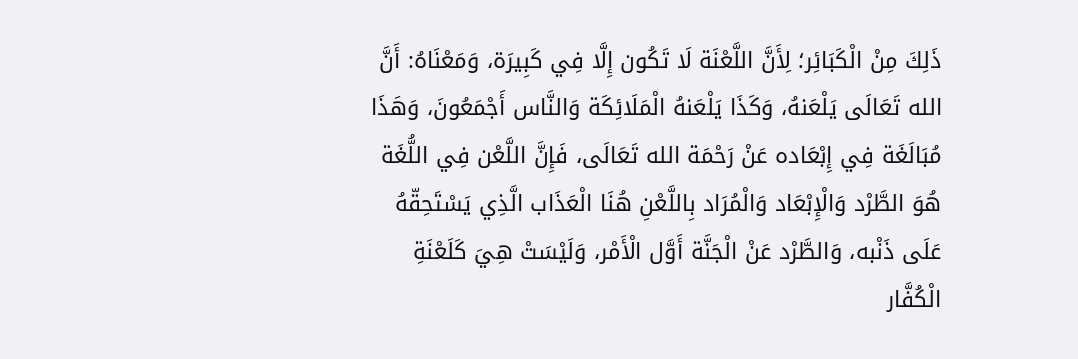ذَلِكَ مِنْ الْكَبَائِر؛ لِأَنَّ اللَّعْنَة لَا تَكُون إِلَّا فِي كَبِيرَة، وَمَعْنَاهُ: أَنَّ الله تَعَالَى يَلْعَنهُ، وَكَذَا يَلْعَنهُ الْمَلَائِكَة وَالنَّاس أَجْمَعُونَ، وَهَذَا مُبَالَغَة فِي إِبْعَاده عَنْ رَحْمَة الله تَعَالَى، فَإِنَّ اللَّعْن فِي اللُّغَة هُوَ الطَّرْد وَالْإِبْعَاد وَالْمُرَاد بِاللَّعْنِ هُنَا الْعَذَاب الَّذِي يَسْتَحِقّهُ عَلَى ذَنْبه، وَالطَّرْد عَنْ الْجَنَّة أَوَّل الْأَمْر، وَلَيْسَتْ هِيَ كَلَعْنَةِ الْكُفَّار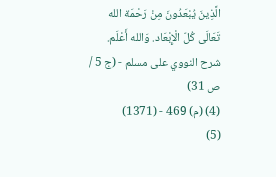الَّذِينَ يُبْعَدُونَ مِنْ رَحْمَة الله تَعَالَى كُلّ الْإِبْعَاد. وَالله أَعْلَم. شرح النووي على مسلم - (ج 5 / ص 31)
(4) (م) 469 - (1371)
(5)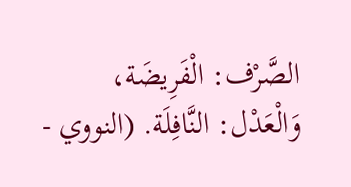الصَّرْف: الْفَرِيضَة، وَالْعَدْل: النَّافِلَة. (النووي -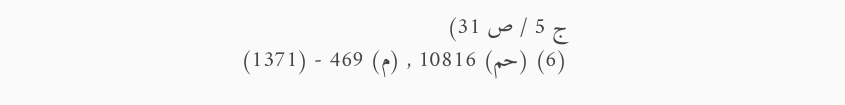ج 5 / ص 31)
(6) (حم) 10816 , (م) 469 - (1371)